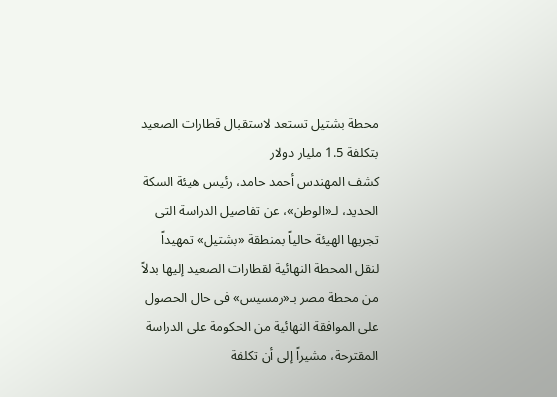محطة بشتيل تستعد لاستقبال قطارات الصعيد بتكلفة 1.5 مليار دولار
كشف المهندس أحمد حامد، رئيس هيئة السكة الحديد، لـ«الوطن»، عن تفاصيل الدراسة التى تجريها الهيئة حالياً بمنطقة «بشتيل» تمهيداً لنقل المحطة النهائية لقطارات الصعيد إليها بدلاً من محطة مصر بـ«رمسيس» فى حال الحصول على الموافقة النهائية من الحكومة على الدراسة المقترحة، مشيراً إلى أن تكلفة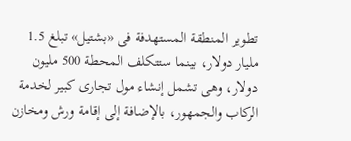تطوير المنطقة المستهدفة فى «بشتيل» تبلغ 1.5 مليار دولار، بينما ستتكلف المحطة 500 مليون دولار، وهى تشمل إنشاء مول تجارى كبير لخدمة الركاب والجمهور، بالإضافة إلى إقامة ورش ومخازن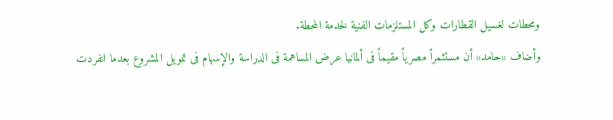ومحطات لغسيل القطارات وكل المستلزمات الفنية لخدمة المحطة.
وأضاف «حامد» أن مستثمراً مصرياً مقيماً فى ألمانيا عرض المساهمة فى الدراسة والإسهام فى تمويل المشروع بعدما انفردت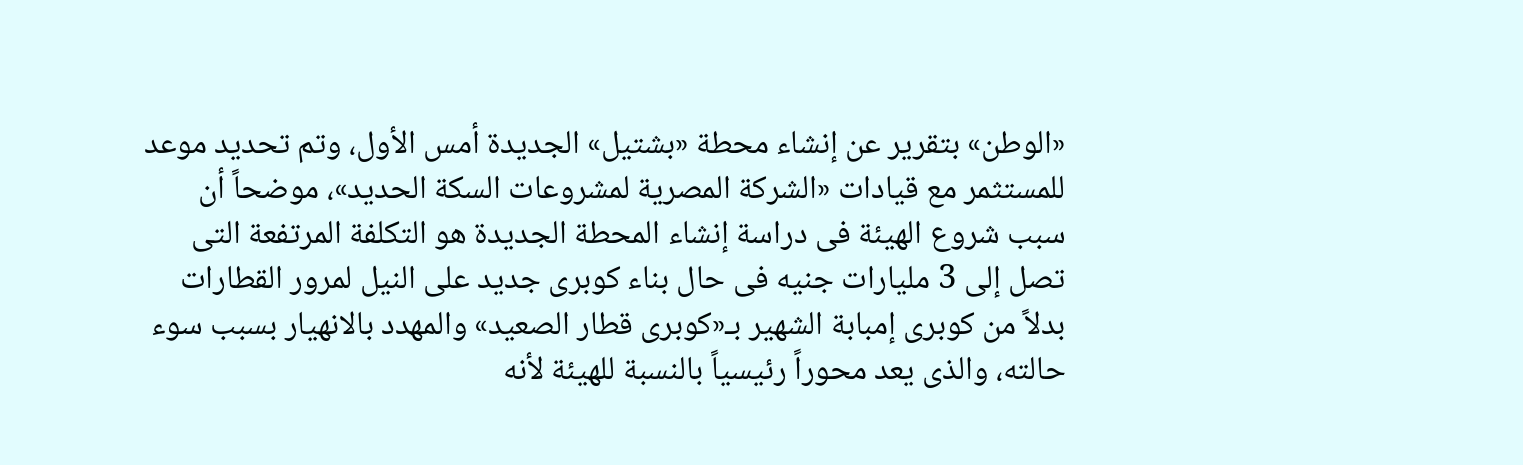«الوطن» بتقرير عن إنشاء محطة «بشتيل» الجديدة أمس الأول، وتم تحديد موعد للمستثمر مع قيادات «الشركة المصرية لمشروعات السكة الحديد»، موضحاً أن سبب شروع الهيئة فى دراسة إنشاء المحطة الجديدة هو التكلفة المرتفعة التى تصل إلى 3 مليارات جنيه فى حال بناء كوبرى جديد على النيل لمرور القطارات بدلاً من كوبرى إمبابة الشهير بـ«كوبرى قطار الصعيد» والمهدد بالانهيار بسبب سوء حالته، والذى يعد محوراً رئيسياً بالنسبة للهيئة لأنه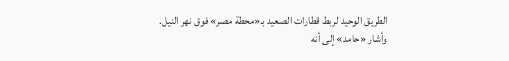الطريق الوحيد لربط قطارات الصعيد بـ«محطة مصر» فوق نهر النيل.
وأشار «حامد» إلى أنه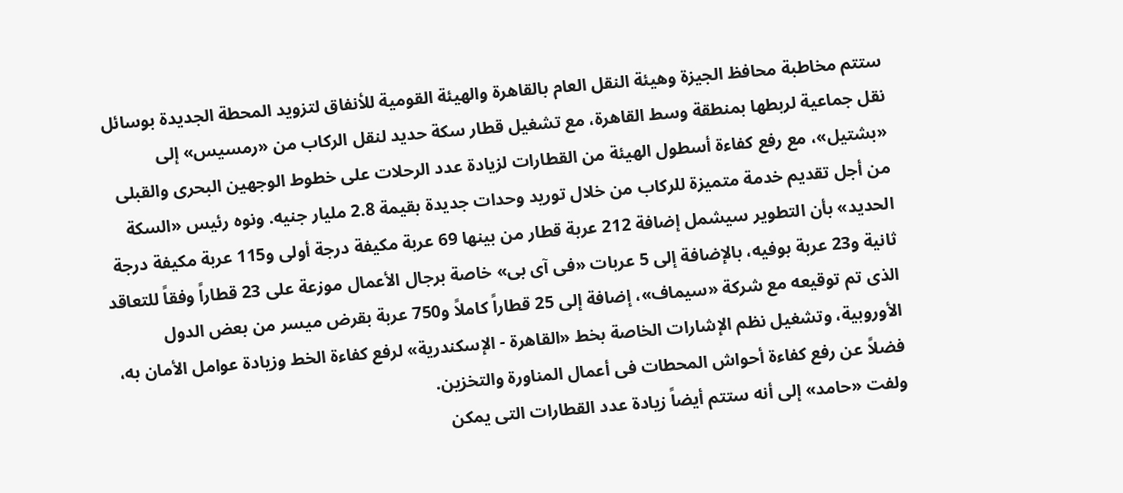ستتم مخاطبة محافظ الجيزة وهيئة النقل العام بالقاهرة والهيئة القومية للأنفاق لتزويد المحطة الجديدة بوسائل نقل جماعية لربطها بمنطقة وسط القاهرة، مع تشغيل قطار سكة حديد لنقل الركاب من «رمسيس» إلى «بشتيل»، مع رفع كفاءة أسطول الهيئة من القطارات لزيادة عدد الرحلات على خطوط الوجهين البحرى والقبلى من أجل تقديم خدمة متميزة للركاب من خلال توريد وحدات جديدة بقيمة 2.8 مليار جنيه. ونوه رئيس «السكة الحديد» بأن التطوير سيشمل إضافة 212 عربة قطار من بينها 69 عربة مكيفة درجة أولى و115 عربة مكيفة درجة ثانية و23 عربة بوفيه، بالإضافة إلى 5 عربات «فى آى بى» خاصة برجال الأعمال موزعة على 23 قطاراً وفقاً للتعاقد الذى تم توقيعه مع شركة «سيماف»، إضافة إلى 25 قطاراً كاملاً و750 عربة بقرض ميسر من بعض الدول الأوروبية، وتشغيل نظم الإشارات الخاصة بخط «القاهرة - الإسكندرية» لرفع كفاءة الخط وزيادة عوامل الأمان به، فضلاً عن رفع كفاءة أحواش المحطات فى أعمال المناورة والتخزين.
ولفت «حامد» إلى أنه ستتم أيضاً زيادة عدد القطارات التى يمكن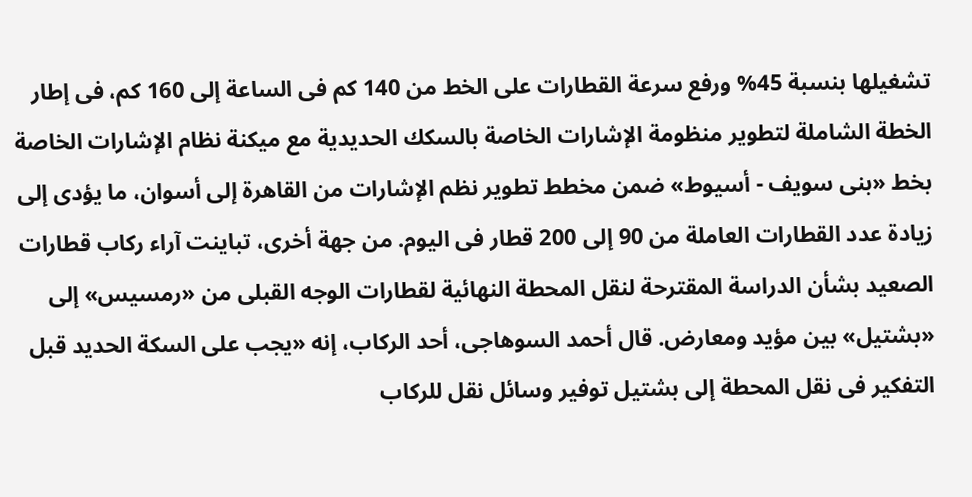تشغيلها بنسبة 45% ورفع سرعة القطارات على الخط من 140 كم فى الساعة إلى 160 كم، فى إطار الخطة الشاملة لتطوير منظومة الإشارات الخاصة بالسكك الحديدية مع ميكنة نظام الإشارات الخاصة بخط «بنى سويف - أسيوط» ضمن مخطط تطوير نظم الإشارات من القاهرة إلى أسوان، ما يؤدى إلى زيادة عدد القطارات العاملة من 90 إلى 200 قطار فى اليوم. من جهة أخرى، تباينت آراء ركاب قطارات الصعيد بشأن الدراسة المقترحة لنقل المحطة النهائية لقطارات الوجه القبلى من «رمسيس» إلى «بشتيل» بين مؤيد ومعارض. قال أحمد السوهاجى، أحد الركاب، إنه «يجب على السكة الحديد قبل التفكير فى نقل المحطة إلى بشتيل توفير وسائل نقل للركاب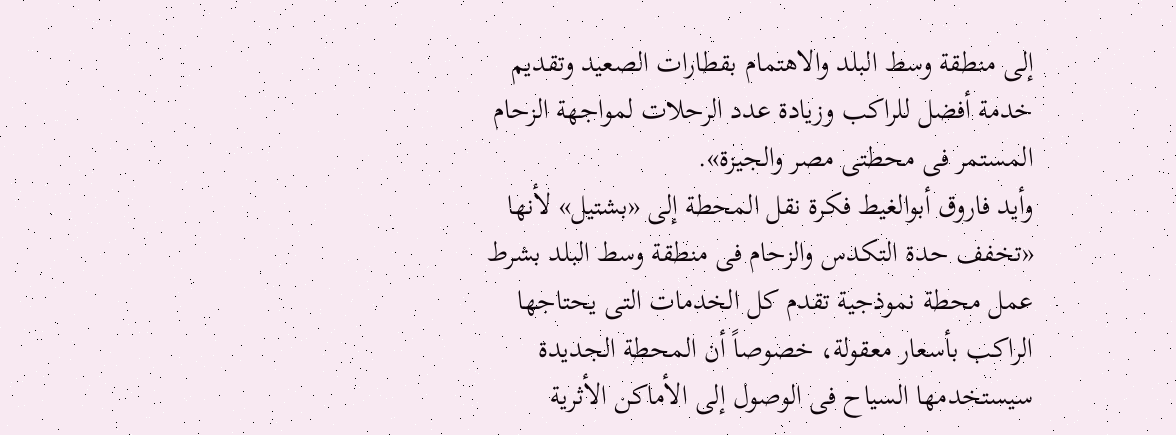إلى منطقة وسط البلد والاهتمام بقطارات الصعيد وتقديم خدمة أفضل للراكب وزيادة عدد الرحلات لمواجهة الزحام المستمر فى محطتى مصر والجيزة».
وأيد فاروق أبوالغيط فكرة نقل المحطة إلى «بشتيل» لأنها «تخفف حدة التكدس والزحام فى منطقة وسط البلد بشرط عمل محطة نموذجية تقدم كل الخدمات التى يحتاجها الراكب بأسعار معقولة، خصوصاً أن المحطة الجديدة سيستخدمها السياح فى الوصول إلى الأماكن الأثرية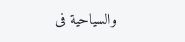والسياحية فى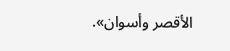الأقصر وأسوان».